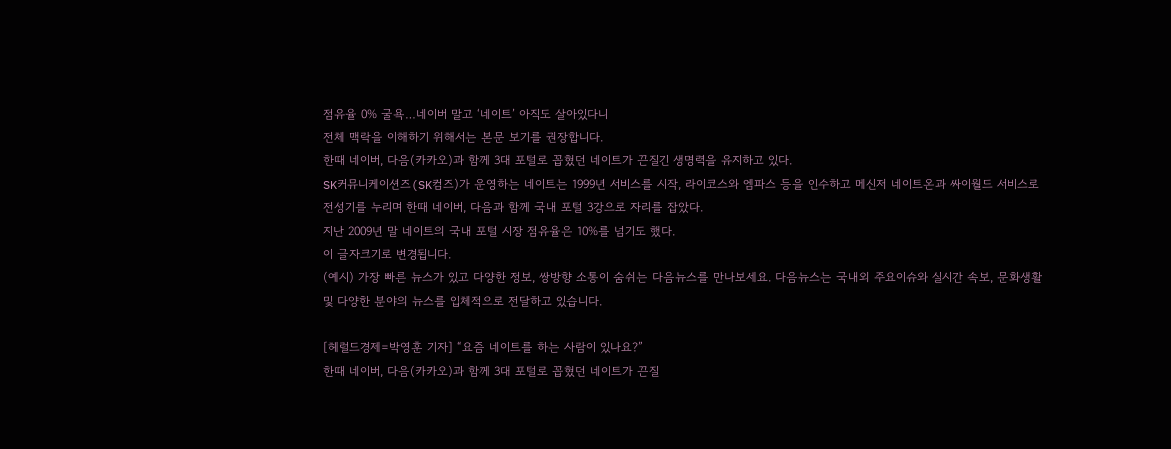점유율 0% 굴욕…네이버 말고 ‘네이트’ 아직도 살아있다니
전체 맥락을 이해하기 위해서는 본문 보기를 권장합니다.
한때 네이버, 다음(카카오)과 함께 3대 포털로 꼽혔던 네이트가 끈질긴 생명력을 유지하고 있다.
SK커뮤니케이션즈(SK컴즈)가 운영하는 네이트는 1999년 서비스를 시작, 라이코스와 엠파스 등을 인수하고 메신저 네이트온과 싸이월드 서비스로 전성기를 누리며 한때 네이버, 다음과 함께 국내 포털 3강으로 자리를 잡았다.
지난 2009년 말 네이트의 국내 포털 시장 점유율은 10%를 넘기도 했다.
이 글자크기로 변경됩니다.
(예시) 가장 빠른 뉴스가 있고 다양한 정보, 쌍방향 소통이 숨쉬는 다음뉴스를 만나보세요. 다음뉴스는 국내외 주요이슈와 실시간 속보, 문화생활 및 다양한 분야의 뉴스를 입체적으로 전달하고 있습니다.

[헤럴드경제=박영훈 기자] “요즘 네이트를 하는 사람이 있나요?”
한때 네이버, 다음(카카오)과 함께 3대 포털로 꼽혔던 네이트가 끈질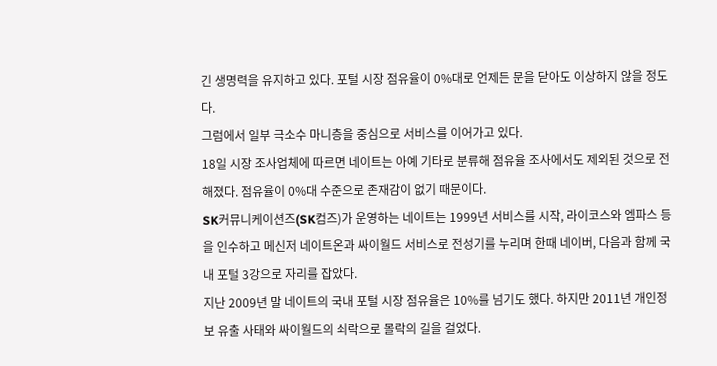긴 생명력을 유지하고 있다. 포털 시장 점유율이 0%대로 언제든 문을 닫아도 이상하지 않을 정도다.
그럼에서 일부 극소수 마니층을 중심으로 서비스를 이어가고 있다.
18일 시장 조사업체에 따르면 네이트는 아예 기타로 분류해 점유율 조사에서도 제외된 것으로 전해졌다. 점유율이 0%대 수준으로 존재감이 없기 때문이다.
SK커뮤니케이션즈(SK컴즈)가 운영하는 네이트는 1999년 서비스를 시작, 라이코스와 엠파스 등을 인수하고 메신저 네이트온과 싸이월드 서비스로 전성기를 누리며 한때 네이버, 다음과 함께 국내 포털 3강으로 자리를 잡았다.
지난 2009년 말 네이트의 국내 포털 시장 점유율은 10%를 넘기도 했다. 하지만 2011년 개인정보 유출 사태와 싸이월드의 쇠락으로 몰락의 길을 걸었다.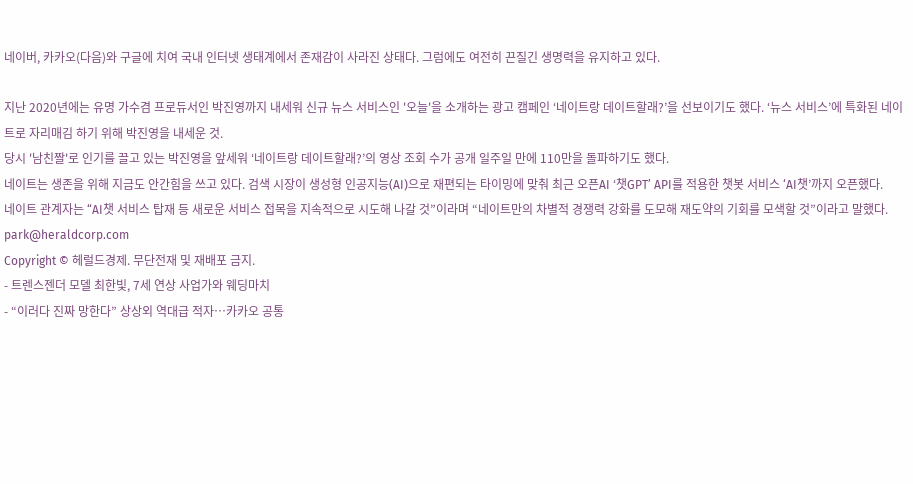네이버, 카카오(다음)와 구글에 치여 국내 인터넷 생태계에서 존재감이 사라진 상태다. 그럼에도 여전히 끈질긴 생명력을 유지하고 있다.

지난 2020년에는 유명 가수겸 프로듀서인 박진영까지 내세워 신규 뉴스 서비스인 '오늘'을 소개하는 광고 캠페인 ‘네이트랑 데이트할래?’을 선보이기도 했다. ‘뉴스 서비스’에 특화된 네이트로 자리매김 하기 위해 박진영을 내세운 것.
당시 '남친짤'로 인기를 끌고 있는 박진영을 앞세워 ‘네이트랑 데이트할래?’의 영상 조회 수가 공개 일주일 만에 110만을 돌파하기도 했다.
네이트는 생존을 위해 지금도 안간힘을 쓰고 있다. 검색 시장이 생성형 인공지능(AI)으로 재편되는 타이밍에 맞춰 최근 오픈AI ‘챗GPT’ API를 적용한 챗봇 서비스 ‘AI챗’까지 오픈했다.
네이트 관계자는 “AI챗 서비스 탑재 등 새로운 서비스 접목을 지속적으로 시도해 나갈 것”이라며 “네이트만의 차별적 경쟁력 강화를 도모해 재도약의 기회를 모색할 것”이라고 말했다.
park@heraldcorp.com
Copyright © 헤럴드경제. 무단전재 및 재배포 금지.
- 트렌스젠더 모델 최한빛, 7세 연상 사업가와 웨딩마치
- “이러다 진짜 망한다” 상상외 역대급 적자…카카오 공통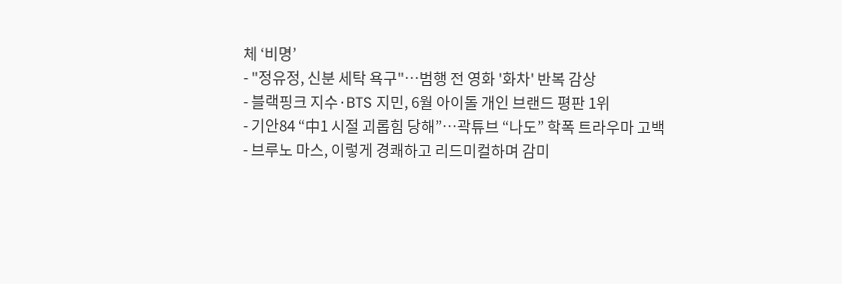체 ‘비명’
- "정유정, 신분 세탁 욕구"…범행 전 영화 '화차' 반복 감상
- 블랙핑크 지수·BTS 지민, 6월 아이돌 개인 브랜드 평판 1위
- 기안84 “中1 시절 괴롭힘 당해”…곽튜브 “나도” 학폭 트라우마 고백
- 브루노 마스, 이렇게 경쾌하고 리드미컬하며 감미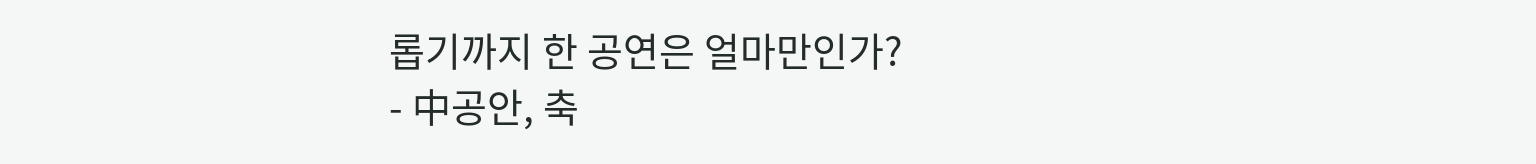롭기까지 한 공연은 얼마만인가?
- 中공안, 축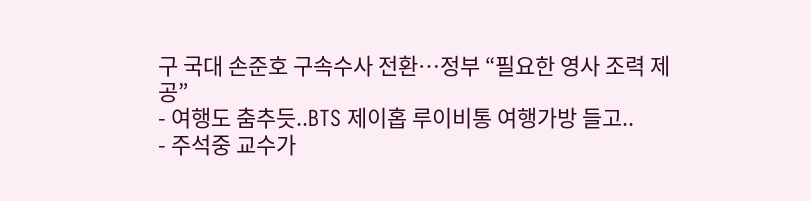구 국대 손준호 구속수사 전환…정부 “필요한 영사 조력 제공”
- 여행도 춤추듯..BTS 제이홉 루이비통 여행가방 들고..
- 주석중 교수가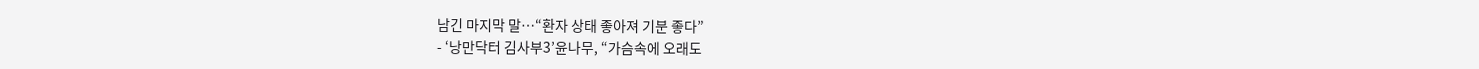남긴 마지막 말…“환자 상태 좋아져 기분 좋다”
- ‘낭만닥터 김사부3’윤나무, “가슴속에 오래도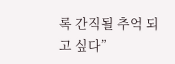록 간직될 추억 되고 싶다”